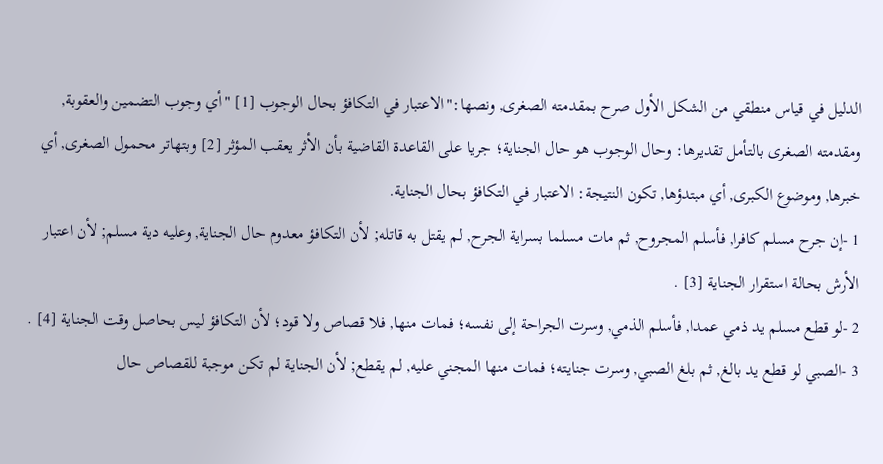الدليل في قياس منطقي من الشكل الأول صرح بمقدمته الصغرى, ونصها:"الاعتبار في التكافؤ بحال الوجوب [1] "أي وجوب التضمين والعقوبة, ومقدمته الصغرى بالتأمل تقديرها: وحال الوجوب هو حال الجناية؛ جريا على القاعدة القاضية بأن الأثر يعقب المؤثر [2] وبتهاتر محمول الصغرى, أي خبرها, وموضوع الكبرى, أي مبتدؤها, تكون النتيجة: الاعتبار في التكافؤ بحال الجناية.
1 -إن جرح مسلم كافرا, فأسلم المجروح, ثم مات مسلما بسراية الجرح, لم يقتل به قاتله; لأن التكافؤ معدوم حال الجناية, وعليه دية مسلم; لأن اعتبار الأرش بحالة استقرار الجناية [3] .
2 -لو قطع مسلم يد ذمي عمدا, فأسلم الذمي, وسرت الجراحة إلى نفسه؛ فمات منها, فلا قصاص ولا قود؛ لأن التكافؤ ليس بحاصل وقت الجناية [4] .
3 -الصبي لو قطع يد بالغ, ثم بلغ الصبي, وسرت جنايته؛ فمات منها المجني عليه, لم يقطع; لأن الجناية لم تكن موجبة للقصاص حال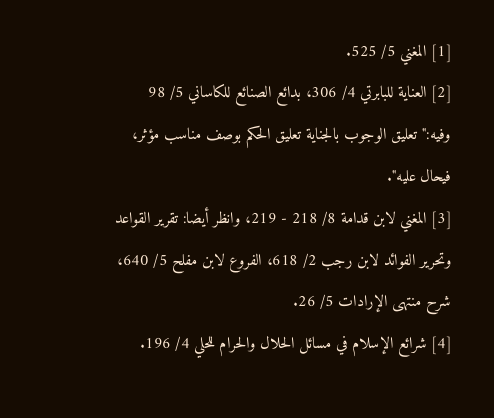[1] المغني 5/ 525.
[2] العناية للبابرتي 4/ 306، بدائع الصنائع للكاساني 5/ 98 وفيه:"تعليق الوجوب بالجناية تعليق الحكم بوصف مناسب مؤثر، فيحال عليه".
[3] المغني لابن قدامة 8/ 218 - 219، وانظر أيضا: تقرير القواعد وتحرير الفوائد لابن رجب 2/ 618، الفروع لابن مفلح 5/ 640، شرح منتهى الإرادات 5/ 26.
[4] شرائع الإسلام في مسائل الحلال والحرام للحلي 4/ 196.